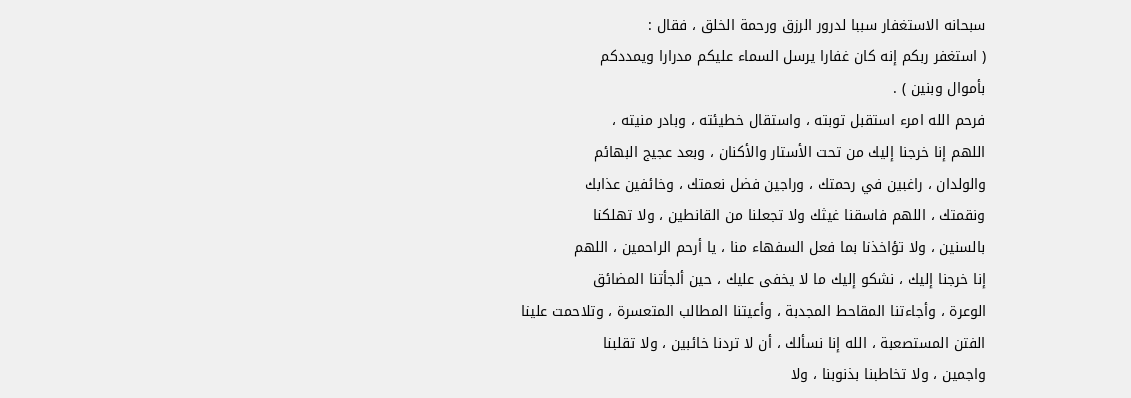سبحانه الاستغفار سببا لدرور الرزق ورحمة الخلق ، فقال :
( استغفر ربكم إنه كان غفارا يرسل السماء عليكم مدرارا ويمددكم
بأموال وبنين ) .
فرحم الله امرء استقبل توبته ، واستقال خطيئته ، وبادر منيته ،
اللهم إنا خرجنا إليك من تحت الأستار والأكنان ، وبعد عجيج البهائم
والولدان ، راغبين في رحمتك ، وراجين فضل نعمتك ، وخائفين عذابك
ونقمتك ، اللهم فاسقنا غيثك ولا تجعلنا من القانطين ، ولا تهلكنا
بالسنين ، ولا تؤاخذنا بما فعل السفهاء منا ، يا أرحم الراحمين ، اللهم
إنا خرجنا إليك ، نشكو إليك ما لا يخفى عليك ، حين ألجأتنا المضائق
الوعرة ، وأجاءتنا المقاحط المجدبة ، وأعيتنا المطالب المتعسرة ، وتلاحمت علينا
الفتن المستصعبة ، الله إنا نسألك ، أن لا تردنا خائبين ، ولا تقلبنا
واجمين ، ولا تخاطبنا بذنوبنا ، ولا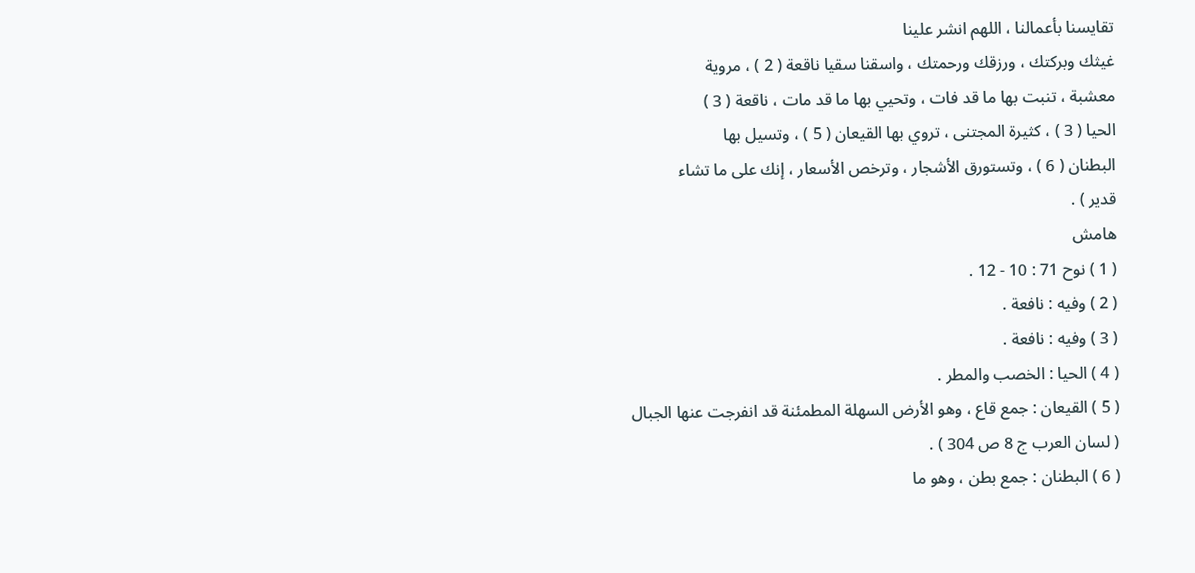تقايسنا بأعمالنا ، اللهم انشر علينا
غيثك وبركتك ، ورزقك ورحمتك ، واسقنا سقيا ناقعة ( 2 ) ، مروية
معشبة ، تنبت بها ما قد فات ، وتحيي بها ما قد مات ، ناقعة ( 3 )
الحيا ( 3 ) ، كثيرة المجتنى ، تروي بها القيعان ( 5 ) ، وتسيل بها
البطنان ( 6 ) ، وتستورق الأشجار ، وترخص الأسعار ، إنك على ما تشاء
قدير ) .
هامش
( 1 ) نوح 71 : 10 - 12 .
( 2 ) وفيه : نافعة .
( 3 ) وفيه : نافعة .
( 4 ) الحيا : الخصب والمطر .
( 5 ) القيعان : جمع قاع ، وهو الأرض السهلة المطمئنة قد انفرجت عنها الجبال
( لسان العرب ج 8 ص 304 ) .
( 6 ) البطنان : جمع بطن ، وهو ما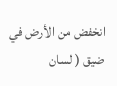انخفض من الأرض في ضيق ( لسان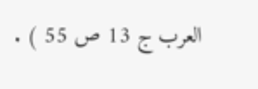العرب ج 13 ص 55 ) .